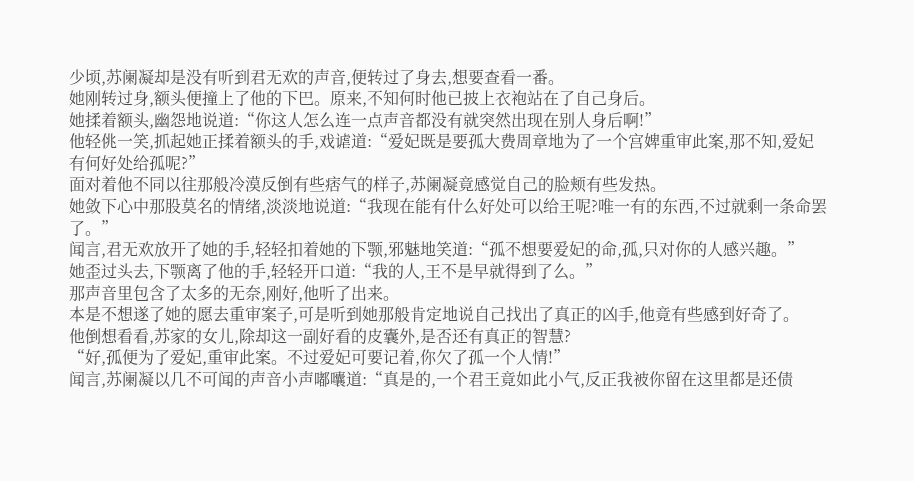少顷,苏阑凝却是没有听到君无欢的声音,便转过了身去,想要查看一番。
她刚转过身,额头便撞上了他的下巴。原来,不知何时他已披上衣袍站在了自己身后。
她揉着额头,幽怨地说道:“你这人怎么连一点声音都没有就突然出现在别人身后啊!”
他轻佻一笑,抓起她正揉着额头的手,戏谑道:“爱妃既是要孤大费周章地为了一个宫婢重审此案,那不知,爱妃有何好处给孤呢?”
面对着他不同以往那般冷漠反倒有些痞气的样子,苏阑凝竟感觉自己的脸颊有些发热。
她敛下心中那股莫名的情绪,淡淡地说道:“我现在能有什么好处可以给王呢?唯一有的东西,不过就剩一条命罢了。”
闻言,君无欢放开了她的手,轻轻扣着她的下颚,邪魅地笑道:“孤不想要爱妃的命,孤,只对你的人感兴趣。”
她歪过头去,下颚离了他的手,轻轻开口道:“我的人,王不是早就得到了么。”
那声音里包含了太多的无奈,刚好,他听了出来。
本是不想遂了她的愿去重审案子,可是听到她那般肯定地说自己找出了真正的凶手,他竟有些感到好奇了。
他倒想看看,苏家的女儿,除却这一副好看的皮囊外,是否还有真正的智慧?
“好,孤便为了爱妃,重审此案。不过爱妃可要记着,你欠了孤一个人情!”
闻言,苏阑凝以几不可闻的声音小声嘟囔道:“真是的,一个君王竟如此小气,反正我被你留在这里都是还债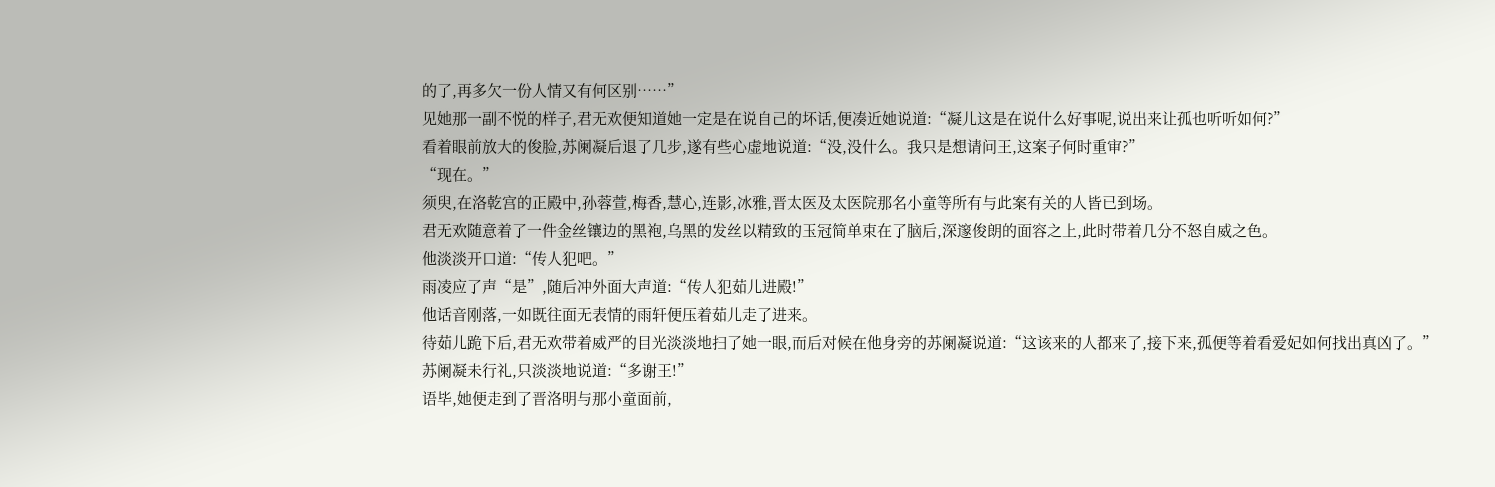的了,再多欠一份人情又有何区别……”
见她那一副不悦的样子,君无欢便知道她一定是在说自己的坏话,便凑近她说道:“凝儿这是在说什么好事呢,说出来让孤也听听如何?”
看着眼前放大的俊脸,苏阑凝后退了几步,遂有些心虚地说道:“没,没什么。我只是想请问王,这案子何时重审?”
“现在。”
须臾,在洛乾宫的正殿中,孙蓉萱,梅香,慧心,连影,冰雅,晋太医及太医院那名小童等所有与此案有关的人皆已到场。
君无欢随意着了一件金丝镶边的黑袍,乌黑的发丝以精致的玉冠简单束在了脑后,深邃俊朗的面容之上,此时带着几分不怒自威之色。
他淡淡开口道:“传人犯吧。”
雨凌应了声“是”,随后冲外面大声道:“传人犯茹儿进殿!”
他话音刚落,一如既往面无表情的雨轩便压着茹儿走了进来。
待茹儿跪下后,君无欢带着威严的目光淡淡地扫了她一眼,而后对候在他身旁的苏阑凝说道:“这该来的人都来了,接下来,孤便等着看爱妃如何找出真凶了。”
苏阑凝未行礼,只淡淡地说道:“多谢王!”
语毕,她便走到了晋洛明与那小童面前,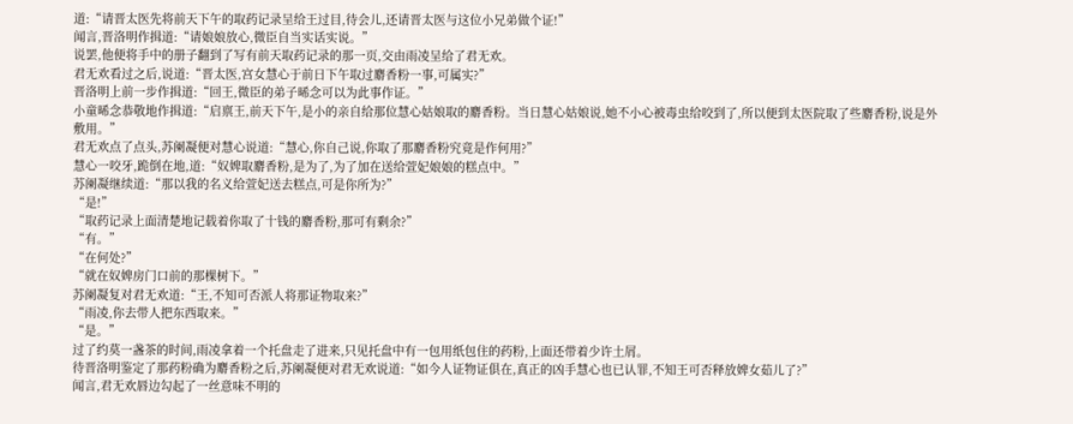道:“请晋太医先将前天下午的取药记录呈给王过目,待会儿,还请晋太医与这位小兄弟做个证!”
闻言,晋洛明作揖道:“请娘娘放心,微臣自当实话实说。”
说罢,他便将手中的册子翻到了写有前天取药记录的那一页,交由雨凌呈给了君无欢。
君无欢看过之后,说道:“晋太医,宫女慧心于前日下午取过麝香粉一事,可属实?”
晋洛明上前一步作揖道:“回王,微臣的弟子晞念可以为此事作证。”
小童晞念恭敬地作揖道:“启禀王,前天下午,是小的亲自给那位慧心姑娘取的麝香粉。当日慧心姑娘说,她不小心被毒虫给咬到了,所以便到太医院取了些麝香粉,说是外敷用。”
君无欢点了点头,苏阑凝便对慧心说道:“慧心,你自己说,你取了那麝香粉究竟是作何用?”
慧心一咬牙,跪倒在地,道:“奴婢取麝香粉,是为了,为了加在送给萱妃娘娘的糕点中。”
苏阑凝继续道:“那以我的名义给萱妃送去糕点,可是你所为?”
“是!”
“取药记录上面清楚地记载着你取了十钱的麝香粉,那可有剩余?”
“有。”
“在何处?”
“就在奴婢房门口前的那棵树下。”
苏阑凝复对君无欢道:“王,不知可否派人将那证物取来?”
“雨凌,你去带人把东西取来。”
“是。”
过了约莫一盏茶的时间,雨凌拿着一个托盘走了进来,只见托盘中有一包用纸包住的药粉,上面还带着少许土屑。
待晋洛明鉴定了那药粉确为麝香粉之后,苏阑凝便对君无欢说道:“如今人证物证俱在,真正的凶手慧心也已认罪,不知王可否释放婢女茹儿了?”
闻言,君无欢唇边勾起了一丝意味不明的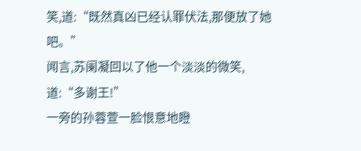笑,道:“既然真凶已经认罪伏法,那便放了她吧。”
闻言,苏阑凝回以了他一个淡淡的微笑,道:“多谢王!”
一旁的孙蓉萱一脸恨意地瞪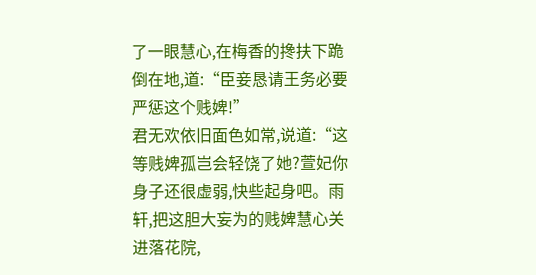了一眼慧心,在梅香的搀扶下跪倒在地,道:“臣妾恳请王务必要严惩这个贱婢!”
君无欢依旧面色如常,说道:“这等贱婢孤岂会轻饶了她?萱妃你身子还很虚弱,快些起身吧。雨轩,把这胆大妄为的贱婢慧心关进落花院,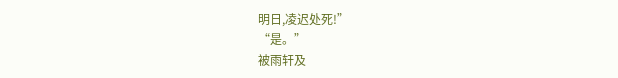明日,凌迟处死!”
“是。”
被雨轩及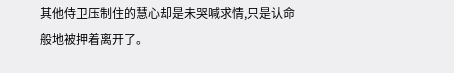其他侍卫压制住的慧心却是未哭喊求情,只是认命般地被押着离开了。